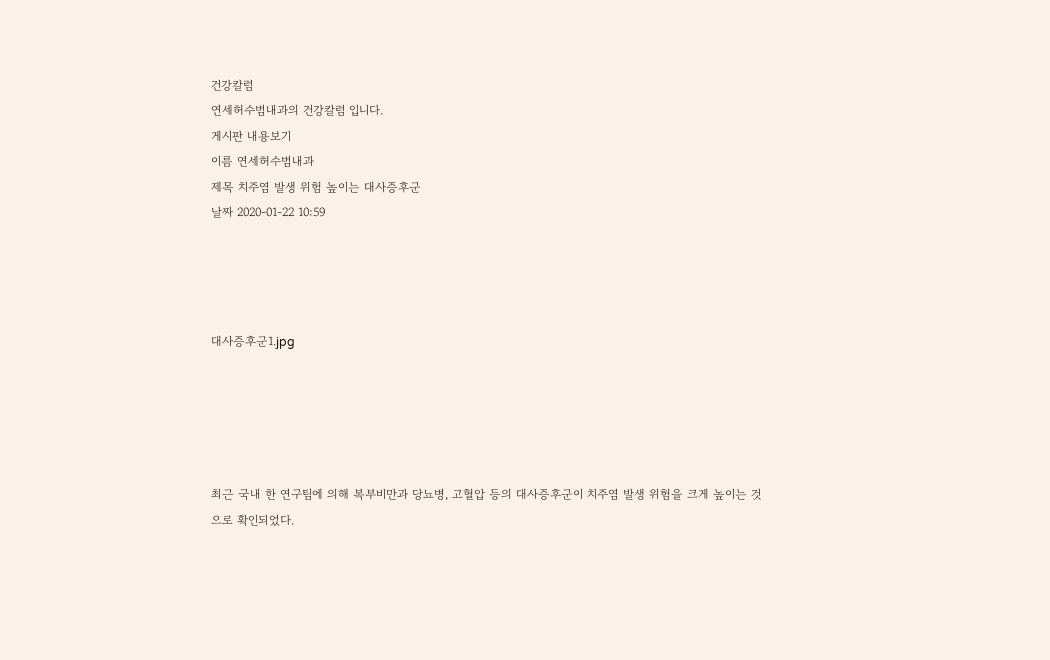건강칼럼
연세허수범내과의 건강칼럼 입니다.
게시판 내용보기
이름 연세허수범내과
제목 치주염 발생 위험 높이는 대사증후군
날짜 2020-01-22 10:59




대사증후군1.jpg





최근 국내 한 연구팀에 의해 복부비만과 당뇨병, 고혈압 등의 대사증후군이 치주염 발생 위험을 크게 높이는 것으로 확인되었다.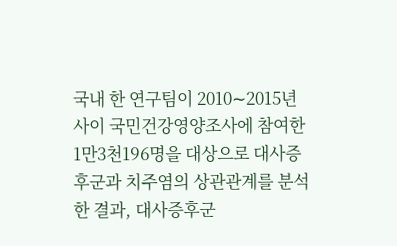국내 한 연구팀이 2010∼2015년 사이 국민건강영양조사에 참여한 1만3천196명을 대상으로 대사증후군과 치주염의 상관관계를 분석한 결과, 대사증후군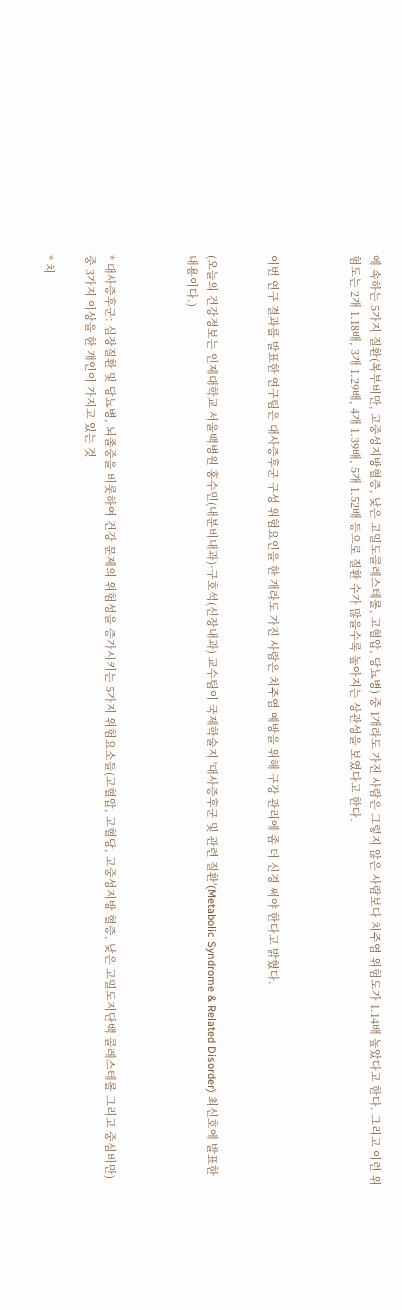에 속하는 5가지 질환(복부비만, 고중성지방혈증, 낮은 고밀도콜레스테롤, 고혈압, 당뇨병) 중 1개라도 가진 사람은 그렇지 않은 사람보다 치주염 위험도가 1.14배 높았다고 한다. 그리고 이런 위험도는 2개 1.18배, 3개 1.29배, 4개 1.39배, 5개 1.52배 등으로 질환 수가 많을수록 높아지는 상관성을 보였다고 한다.



이번 연구 결과를 발표한 연구팀은 대사증후군 구성 위험요인을 한 개라도 가진 사람은 치주염 예방을 위해 구강 관리에 좀 더 신경 써야 한다고 밝혔다.


(오늘의 건강정보는 인제대학교 서울백병원 홍수민(내분비내과)·구호석(신장내과) 교수팀이 국제학술지 '대사증후군 및 관련 질환'(Metabolic Syndrome & Related Disorder) 최신호에 발표한 내용이다.)



* 대사증후군: 심장질환 및 당뇨병, 뇌졸중을 비롯하여 건강 문제의 위험성을 증가시키는 5가지 위험요소들(고혈압, 고혈당, 고중성지방 혈증, 낮은 고밀도지단백 콜레스테롤 그리고 중심비만) 중 3가지 이상을 한 개인이 가지고 있는 것

* 치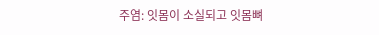주염: 잇몸이 소실되고 잇몸뼈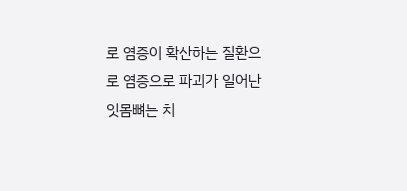로 염증이 확산하는 질환으로 염증으로 파괴가 일어난 잇몸뼈는 치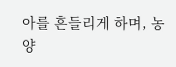아를 흔들리게 하며, 농양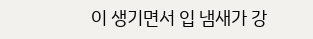이 생기면서 입 냄새가 강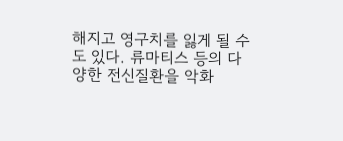해지고 영구치를 잃게 될 수도 있다. 류마티스 등의 다양한 전신질환을 악화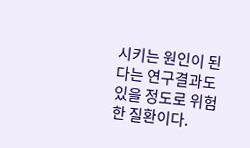시키는 원인이 된다는 연구결과도 있을 정도로 위험한 질환이다.